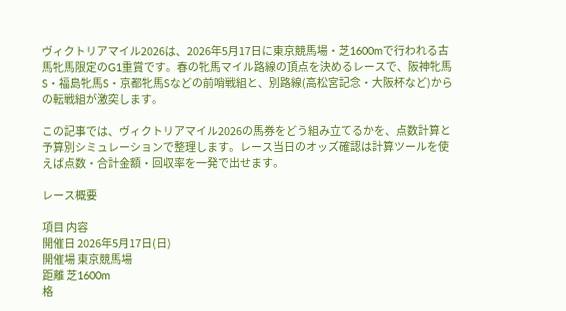ヴィクトリアマイル2026は、2026年5月17日に東京競馬場・芝1600mで行われる古馬牝馬限定のG1重賞です。春の牝馬マイル路線の頂点を決めるレースで、阪神牝馬S・福島牝馬S・京都牝馬Sなどの前哨戦組と、別路線(高松宮記念・大阪杯など)からの転戦組が激突します。

この記事では、ヴィクトリアマイル2026の馬券をどう組み立てるかを、点数計算と予算別シミュレーションで整理します。レース当日のオッズ確認は計算ツールを使えば点数・合計金額・回収率を一発で出せます。

レース概要

項目 内容
開催日 2026年5月17日(日)
開催場 東京競馬場
距離 芝1600m
格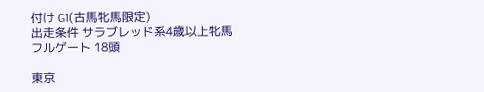付け G1(古馬牝馬限定)
出走条件 サラブレッド系4歳以上牝馬
フルゲート 18頭

東京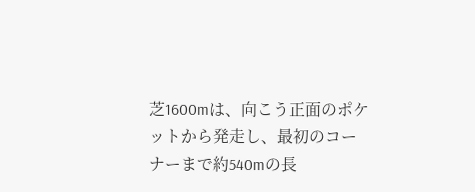芝1600mは、向こう正面のポケットから発走し、最初のコーナーまで約540mの長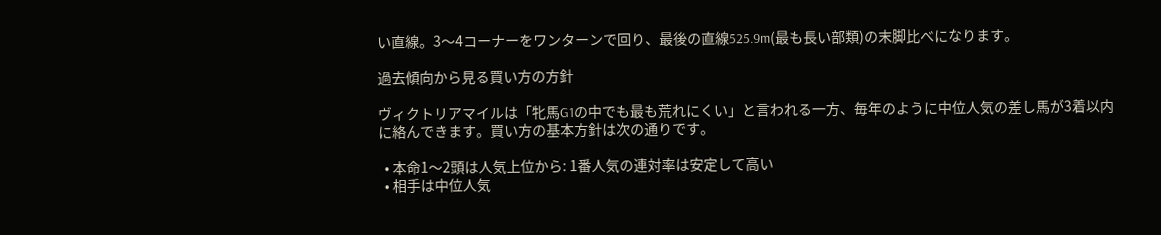い直線。3〜4コーナーをワンターンで回り、最後の直線525.9m(最も長い部類)の末脚比べになります。

過去傾向から見る買い方の方針

ヴィクトリアマイルは「牝馬G1の中でも最も荒れにくい」と言われる一方、毎年のように中位人気の差し馬が3着以内に絡んできます。買い方の基本方針は次の通りです。

  • 本命1〜2頭は人気上位から: 1番人気の連対率は安定して高い
  • 相手は中位人気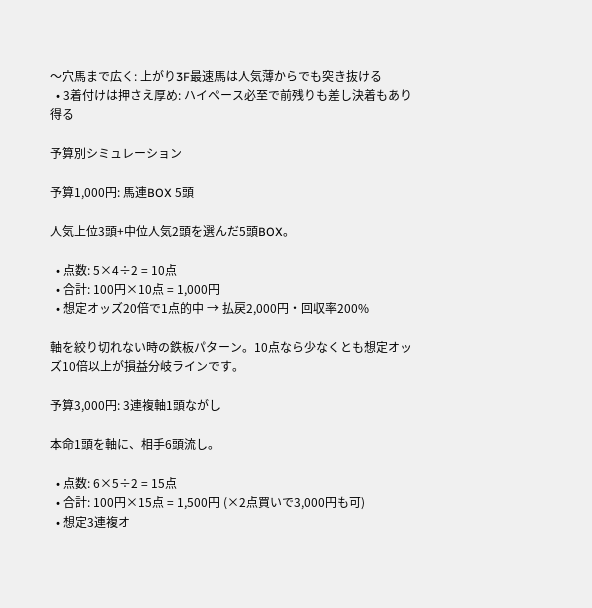〜穴馬まで広く: 上がり3F最速馬は人気薄からでも突き抜ける
  • 3着付けは押さえ厚め: ハイペース必至で前残りも差し決着もあり得る

予算別シミュレーション

予算1,000円: 馬連BOX 5頭

人気上位3頭+中位人気2頭を選んだ5頭BOX。

  • 点数: 5×4÷2 = 10点
  • 合計: 100円×10点 = 1,000円
  • 想定オッズ20倍で1点的中 → 払戻2,000円・回収率200%

軸を絞り切れない時の鉄板パターン。10点なら少なくとも想定オッズ10倍以上が損益分岐ラインです。

予算3,000円: 3連複軸1頭ながし

本命1頭を軸に、相手6頭流し。

  • 点数: 6×5÷2 = 15点
  • 合計: 100円×15点 = 1,500円 (×2点買いで3,000円も可)
  • 想定3連複オ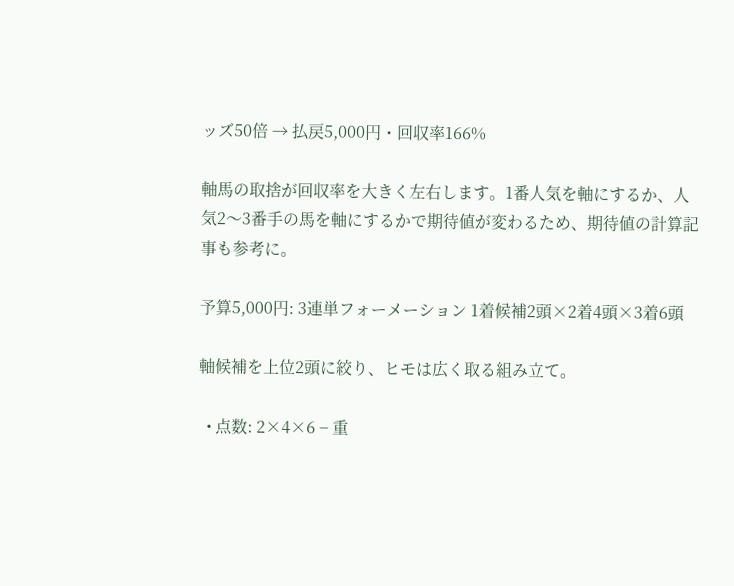ッズ50倍 → 払戻5,000円・回収率166%

軸馬の取捨が回収率を大きく左右します。1番人気を軸にするか、人気2〜3番手の馬を軸にするかで期待値が変わるため、期待値の計算記事も参考に。

予算5,000円: 3連単フォーメーション 1着候補2頭×2着4頭×3着6頭

軸候補を上位2頭に絞り、ヒモは広く取る組み立て。

  • 点数: 2×4×6 − 重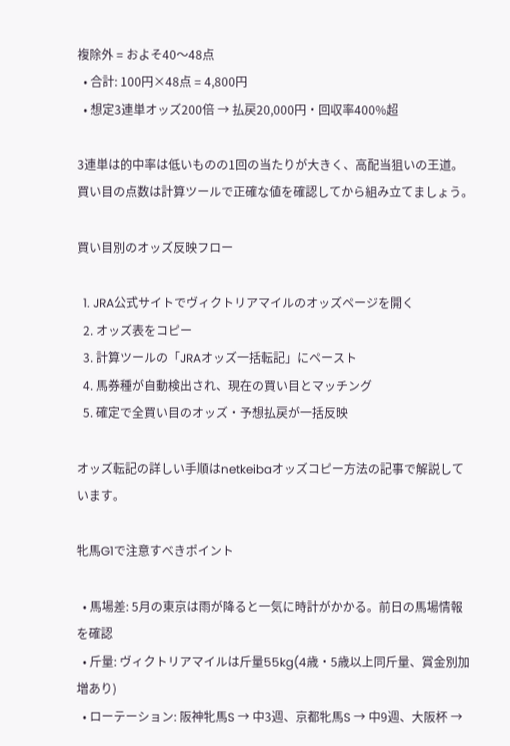複除外 = およそ40〜48点
  • 合計: 100円×48点 = 4,800円
  • 想定3連単オッズ200倍 → 払戻20,000円・回収率400%超

3連単は的中率は低いものの1回の当たりが大きく、高配当狙いの王道。買い目の点数は計算ツールで正確な値を確認してから組み立てましょう。

買い目別のオッズ反映フロー

  1. JRA公式サイトでヴィクトリアマイルのオッズページを開く
  2. オッズ表をコピー
  3. 計算ツールの「JRAオッズ一括転記」にペースト
  4. 馬券種が自動検出され、現在の買い目とマッチング
  5. 確定で全買い目のオッズ・予想払戻が一括反映

オッズ転記の詳しい手順はnetkeibaオッズコピー方法の記事で解説しています。

牝馬G1で注意すべきポイント

  • 馬場差: 5月の東京は雨が降ると一気に時計がかかる。前日の馬場情報を確認
  • 斤量: ヴィクトリアマイルは斤量55kg(4歳・5歳以上同斤量、賞金別加増あり)
  • ローテーション: 阪神牝馬S → 中3週、京都牝馬S → 中9週、大阪杯 →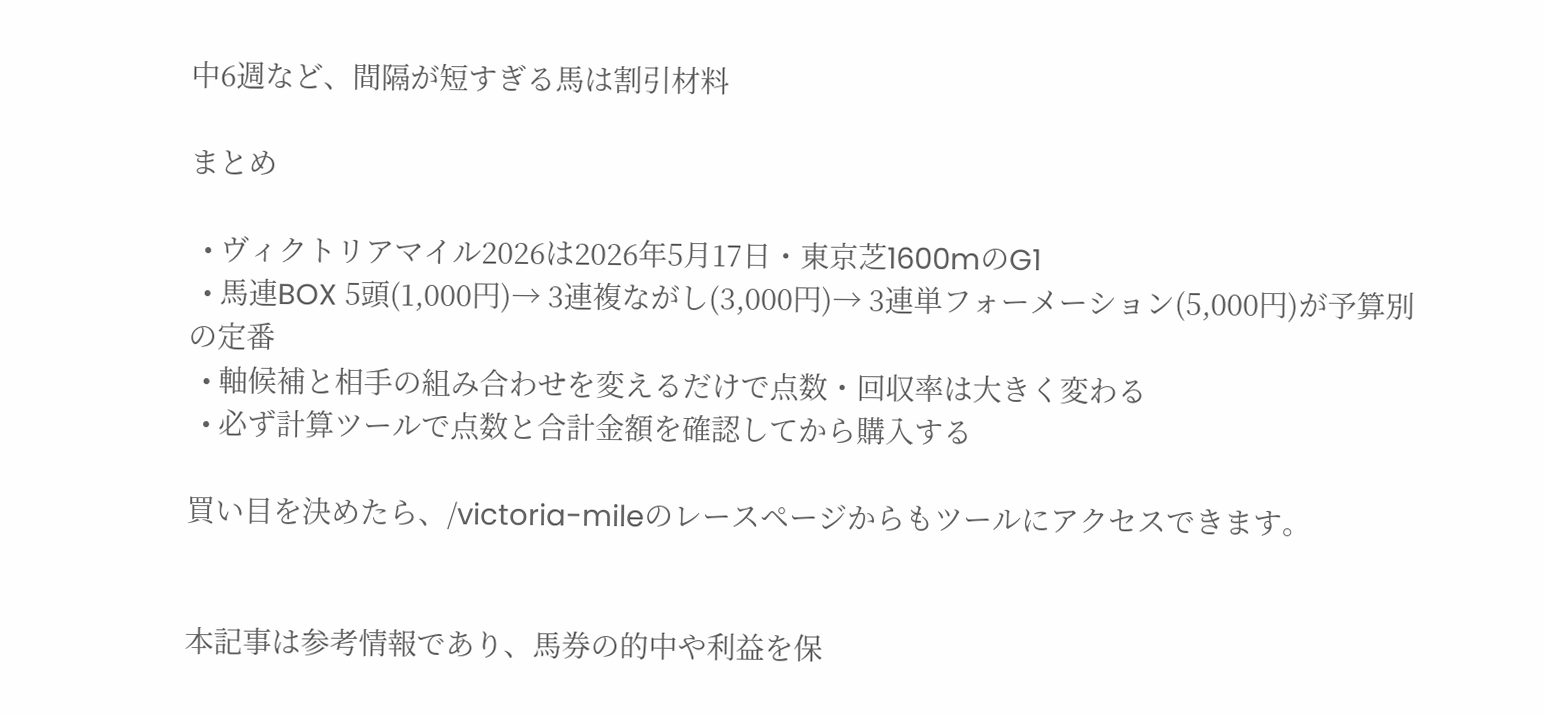中6週など、間隔が短すぎる馬は割引材料

まとめ

  • ヴィクトリアマイル2026は2026年5月17日・東京芝1600mのG1
  • 馬連BOX 5頭(1,000円)→ 3連複ながし(3,000円)→ 3連単フォーメーション(5,000円)が予算別の定番
  • 軸候補と相手の組み合わせを変えるだけで点数・回収率は大きく変わる
  • 必ず計算ツールで点数と合計金額を確認してから購入する

買い目を決めたら、/victoria-mileのレースページからもツールにアクセスできます。


本記事は参考情報であり、馬券の的中や利益を保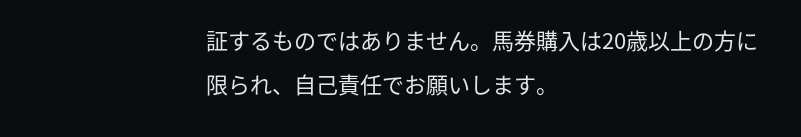証するものではありません。馬券購入は20歳以上の方に限られ、自己責任でお願いします。